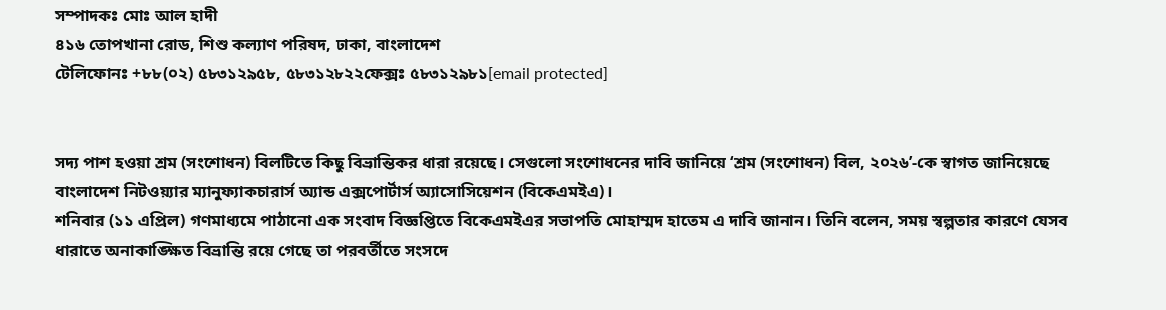সম্পাদকঃ মোঃ আল হাদী
৪১৬ তোপখানা রোড, শিশু কল্যাণ পরিষদ, ঢাকা, বাংলাদেশ
টেলিফোনঃ +৮৮(০২) ৫৮৩১২৯৫৮, ৫৮৩১২৮২২ফেক্সঃ ৫৮৩১২৯৮১[email protected]


সদ্য পাশ হওয়া শ্রম (সংশোধন) বিলটিতে কিছু বিভ্রান্তিকর ধারা রয়েছে। সেগুলো সংশোধনের দাবি জানিয়ে ‘শ্রম (সংশোধন) বিল, ২০২৬’-কে স্বাগত জানিয়েছে বাংলাদেশ নিটওয়্যার ম্যানুফ্যাকচারার্স অ্যান্ড এক্সপোর্টার্স অ্যাসোসিয়েশন (বিকেএমইএ)।
শনিবার (১১ এপ্রিল) গণমাধ্যমে পাঠানো এক সংবাদ বিজ্ঞপ্তিতে বিকেএমইএর সভাপতি মোহাম্মদ হাতেম এ দাবি জানান। তিনি বলেন, সময় স্বল্পতার কারণে যেসব ধারাতে অনাকাঙ্ক্ষিত বিভ্রান্তি রয়ে গেছে তা পরবর্তীতে সংসদে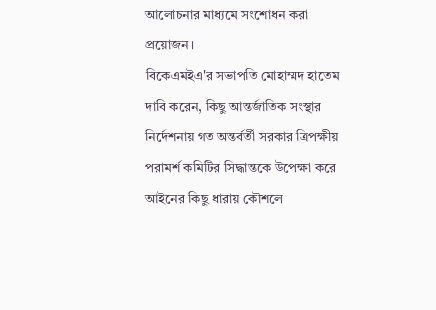আলোচনার মাধ্যমে সংশোধন করা প্রয়োজন।
বিকেএমইএ'র সভাপতি মোহাম্মদ হাতেম দাবি করেন, কিছু আন্তর্জাতিক সংস্থার নির্দেশনায় গত অন্তর্বর্তী সরকার ত্রিপক্ষীয় পরামর্শ কমিটির সিদ্ধান্তকে উপেক্ষা করে আইনের কিছু ধারায় কৌশলে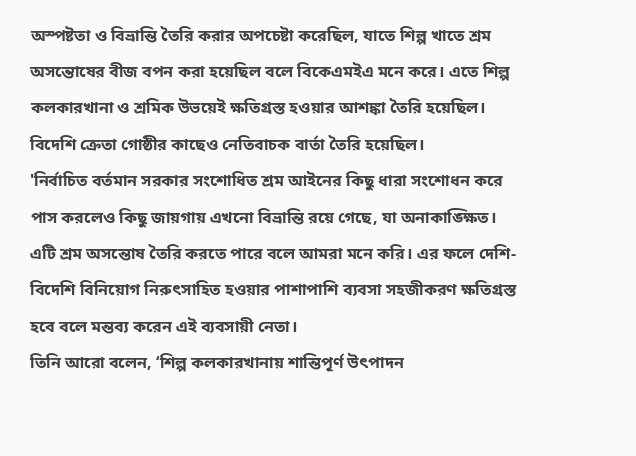অস্পষ্টতা ও বিভ্রান্তি তৈরি করার অপচেষ্টা করেছিল, যাতে শিল্প খাতে শ্রম অসন্তোষের বীজ বপন করা হয়েছিল বলে বিকেএমইএ মনে করে। এতে শিল্প কলকারখানা ও শ্রমিক উভয়েই ক্ষতিগ্রস্ত হওয়ার আশঙ্কা তৈরি হয়েছিল। বিদেশি ক্রেতা গোষ্ঠীর কাছেও নেতিবাচক বার্তা তৈরি হয়েছিল।
'নির্বাচিত বর্তমান সরকার সংশোধিত শ্রম আইনের কিছু ধারা সংশোধন করে পাস করলেও কিছু জায়গায় এখনো বিভ্রান্তি রয়ে গেছে, যা অনাকাঙ্ক্ষিত। এটি শ্রম অসন্তোষ তৈরি করতে পারে বলে আমরা মনে করি। এর ফলে দেশি-বিদেশি বিনিয়োগ নিরুৎসাহিত হওয়ার পাশাপাশি ব্যবসা সহজীকরণ ক্ষতিগ্রস্ত হবে বলে মন্তব্য করেন এই ব্যবসায়ী নেতা।
তিনি আরো বলেন, ‘শিল্প কলকারখানায় শান্তিপূর্ণ উৎপাদন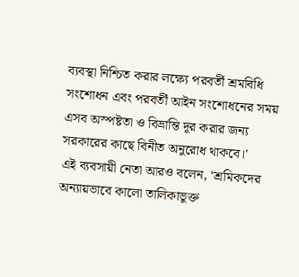ব্যবস্থা নিশ্চিত করার লক্ষ্যে পরবর্তী শ্রমবিধি সংশোধন এবং পরবর্তী আইন সংশোধনের সময় এসব অস্পষ্টতা ও বিভ্রান্তি দূর করার জন্য সরকারের কাছে বিনীত অনুরোধ থাকবে।'
এই ব্যবসায়ী নেতা আরও বলেন, ‘শ্রমিকদের অন্যায়ভাবে কালো তালিকাভুক্ত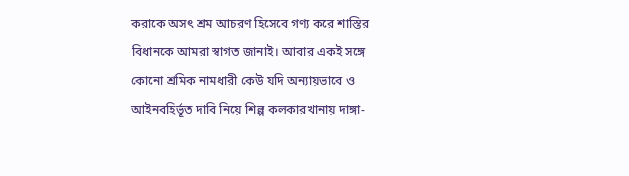করাকে অসৎ শ্রম আচরণ হিসেবে গণ্য করে শাস্তির বিধানকে আমরা স্বাগত জানাই। আবার একই সঙ্গে কোনো শ্রমিক নামধারী কেউ যদি অন্যায়ভাবে ও আইনবহির্ভূত দাবি নিয়ে শিল্প কলকারখানায় দাঙ্গা-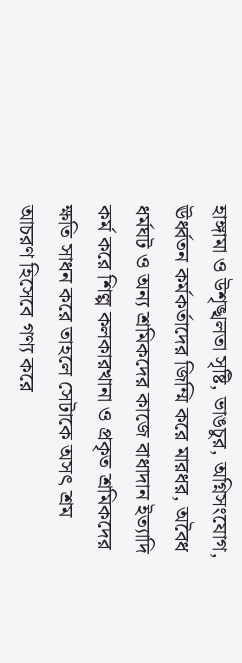হাঙ্গামা ও উশৃঙ্খলতা সৃষ্টি, ভাঙচুর, অগ্নিসংযোগ, ঊর্ধ্বতন কর্মকর্তাদের জিম্মি করে মারধর, অবৈধ ধর্মঘট ও অন্য শ্রমিকদের কাজে বাধাদান ইত্যাদি কর্ম করে শিল্প কলকারখানা ও প্রকৃত শ্রমিকদের ক্ষতি সাধন করে তাহলে সেটাকে অসৎ শ্রম আচরণ হিসেবে গণ্য করে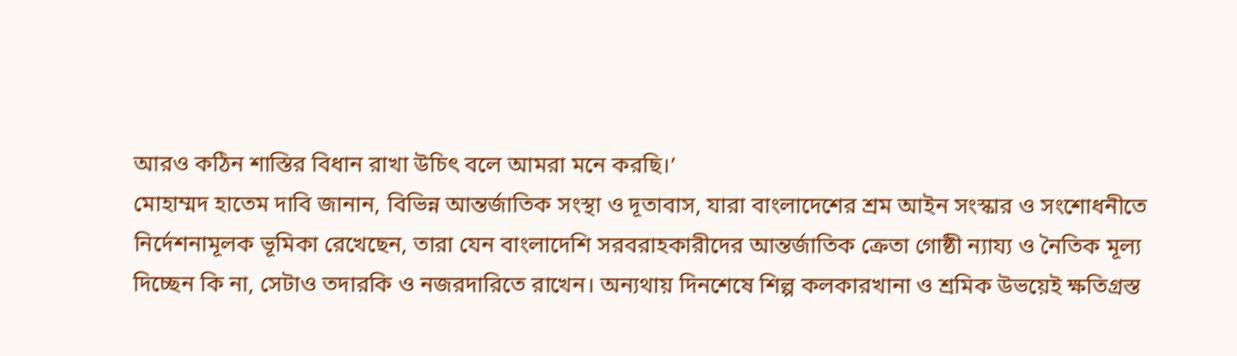আরও কঠিন শাস্তির বিধান রাখা উচিৎ বলে আমরা মনে করছি।’
মোহাম্মদ হাতেম দাবি জানান, বিভিন্ন আন্তর্জাতিক সংস্থা ও দূতাবাস, যারা বাংলাদেশের শ্রম আইন সংস্কার ও সংশোধনীতে নির্দেশনামূলক ভূমিকা রেখেছেন, তারা যেন বাংলাদেশি সরবরাহকারীদের আন্তর্জাতিক ক্রেতা গোষ্ঠী ন্যায্য ও নৈতিক মূল্য দিচ্ছেন কি না, সেটাও তদারকি ও নজরদারিতে রাখেন। অন্যথায় দিনশেষে শিল্প কলকারখানা ও শ্রমিক উভয়েই ক্ষতিগ্রস্ত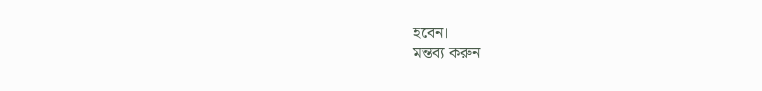হবেন।
মন্তব্য করুন